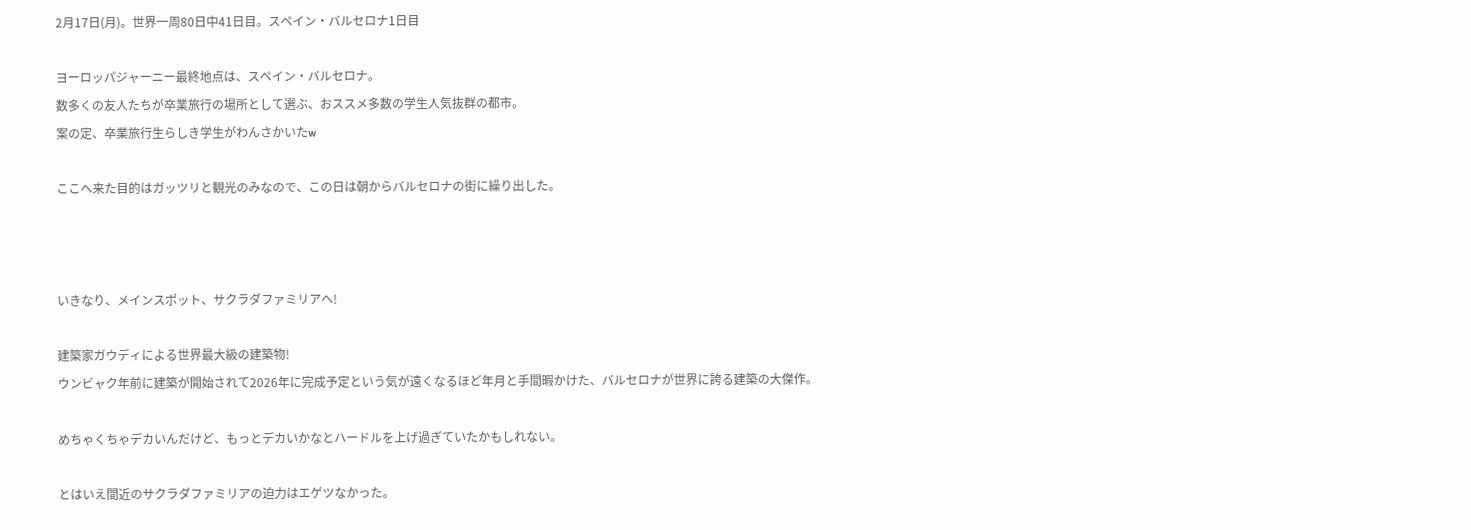2月17日(月)。世界一周80日中41日目。スペイン・バルセロナ1日目

ヨーロッパジャーニー最終地点は、スペイン・バルセロナ。
数多くの友人たちが卒業旅行の場所として選ぶ、おススメ多数の学生人気抜群の都市。
案の定、卒業旅行生らしき学生がわんさかいたw

ここへ来た目的はガッツリと観光のみなので、この日は朝からバルセロナの街に繰り出した。



いきなり、メインスポット、サクラダファミリアへ!

建築家ガウディによる世界最大級の建築物!
ウンビャク年前に建築が開始されて2026年に完成予定という気が遠くなるほど年月と手間暇かけた、バルセロナが世界に誇る建築の大傑作。

めちゃくちゃデカいんだけど、もっとデカいかなとハードルを上げ過ぎていたかもしれない。

とはいえ間近のサクラダファミリアの迫力はエゲツなかった。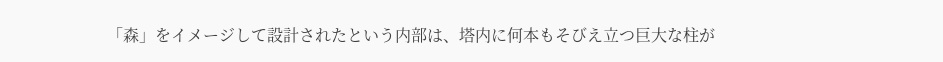「森」をイメージして設計されたという内部は、塔内に何本もそびえ立つ巨大な柱が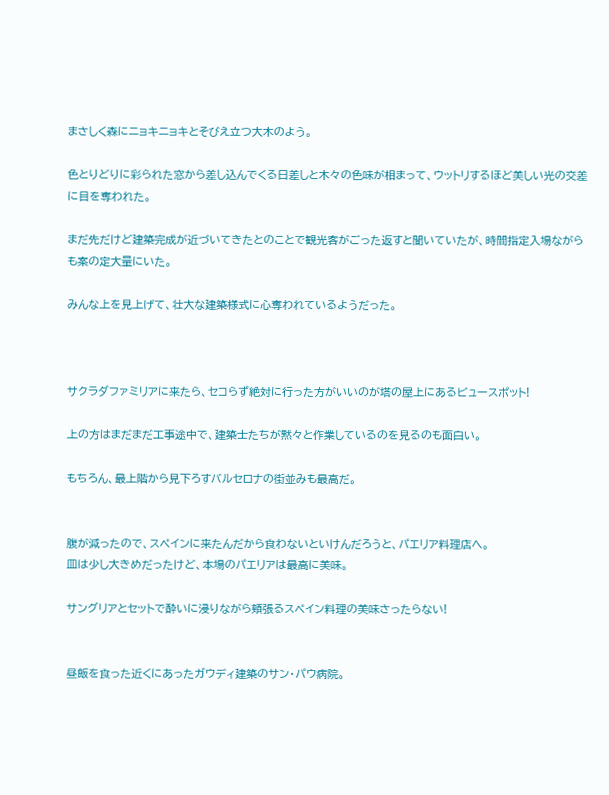まさしく森にニョキニョキとそびえ立つ大木のよう。

色とりどりに彩られた窓から差し込んでくる日差しと木々の色味が相まって、ウットリするほど美しい光の交差に目を奪われた。

まだ先だけど建築完成が近づいてきたとのことで観光客がごった返すと聞いていたが、時間指定入場ながらも案の定大量にいた。

みんな上を見上げて、壮大な建築様式に心奪われているようだった。



サクラダファミリアに来たら、セコらず絶対に行った方がいいのが塔の屋上にあるビュースポット!

上の方はまだまだ工事途中で、建築士たちが黙々と作業しているのを見るのも面白い。

もちろん、最上階から見下ろすバルセロナの街並みも最高だ。


腹が減ったので、スペインに来たんだから食わないといけんだろうと、パエリア料理店へ。
皿は少し大きめだったけど、本場のパエリアは最高に美味。

サングリアとセットで酔いに浸りながら頬張るスペイン料理の美味さったらない!


昼飯を食った近くにあったガウディ建築のサン・パウ病院。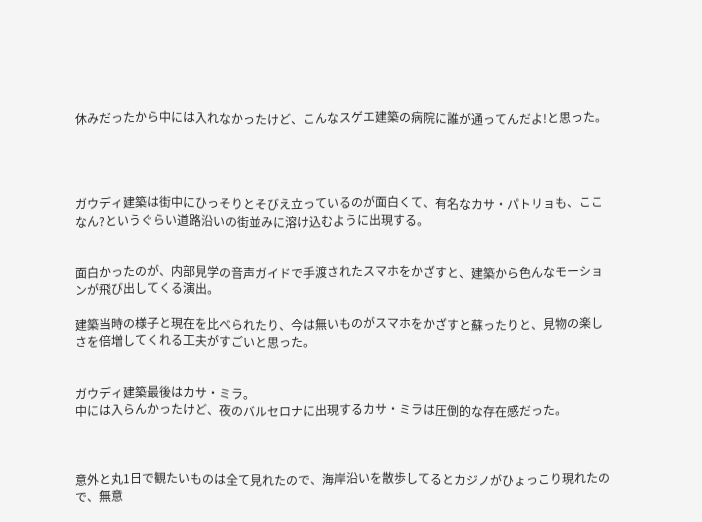休みだったから中には入れなかったけど、こんなスゲエ建築の病院に誰が通ってんだよ!と思った。




ガウディ建築は街中にひっそりとそびえ立っているのが面白くて、有名なカサ・パトリョも、ここなん?というぐらい道路沿いの街並みに溶け込むように出現する。


面白かったのが、内部見学の音声ガイドで手渡されたスマホをかざすと、建築から色んなモーションが飛び出してくる演出。

建築当時の様子と現在を比べられたり、今は無いものがスマホをかざすと蘇ったりと、見物の楽しさを倍増してくれる工夫がすごいと思った。


ガウディ建築最後はカサ・ミラ。
中には入らんかったけど、夜のバルセロナに出現するカサ・ミラは圧倒的な存在感だった。



意外と丸1日で観たいものは全て見れたので、海岸沿いを散歩してるとカジノがひょっこり現れたので、無意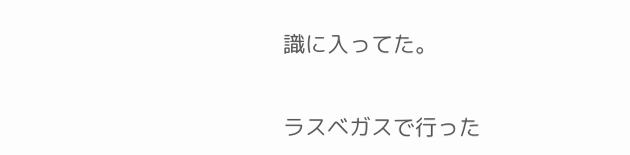識に入ってた。

ラスベガスで行った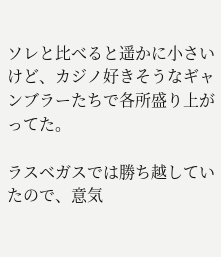ソレと比べると遥かに小さいけど、カジノ好きそうなギャンブラーたちで各所盛り上がってた。

ラスベガスでは勝ち越していたので、意気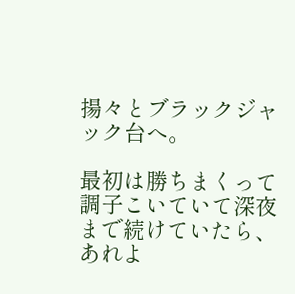揚々とブラックジャック台へ。

最初は勝ちまくって調子こいていて深夜まで続けていたら、あれよ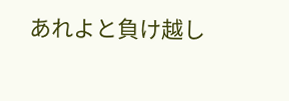あれよと負け越し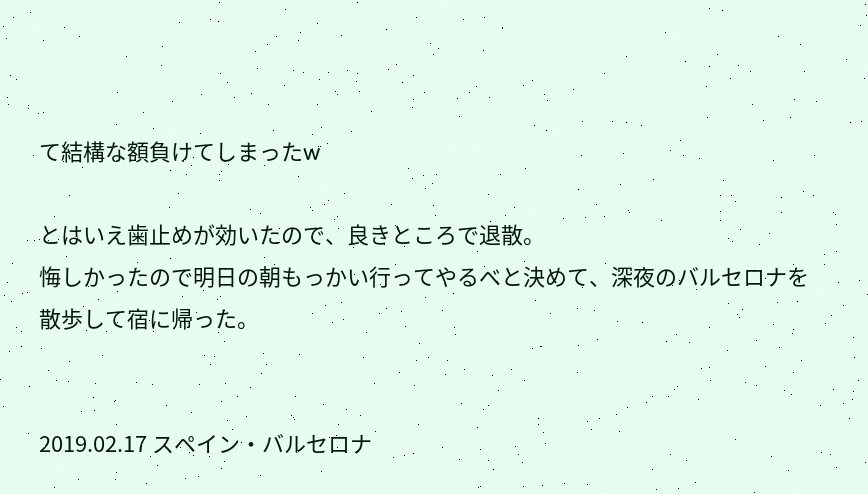て結構な額負けてしまったw

とはいえ歯止めが効いたので、良きところで退散。
悔しかったので明日の朝もっかい行ってやるべと決めて、深夜のバルセロナを散歩して宿に帰った。


2019.02.17 スペイン・バルセロナ